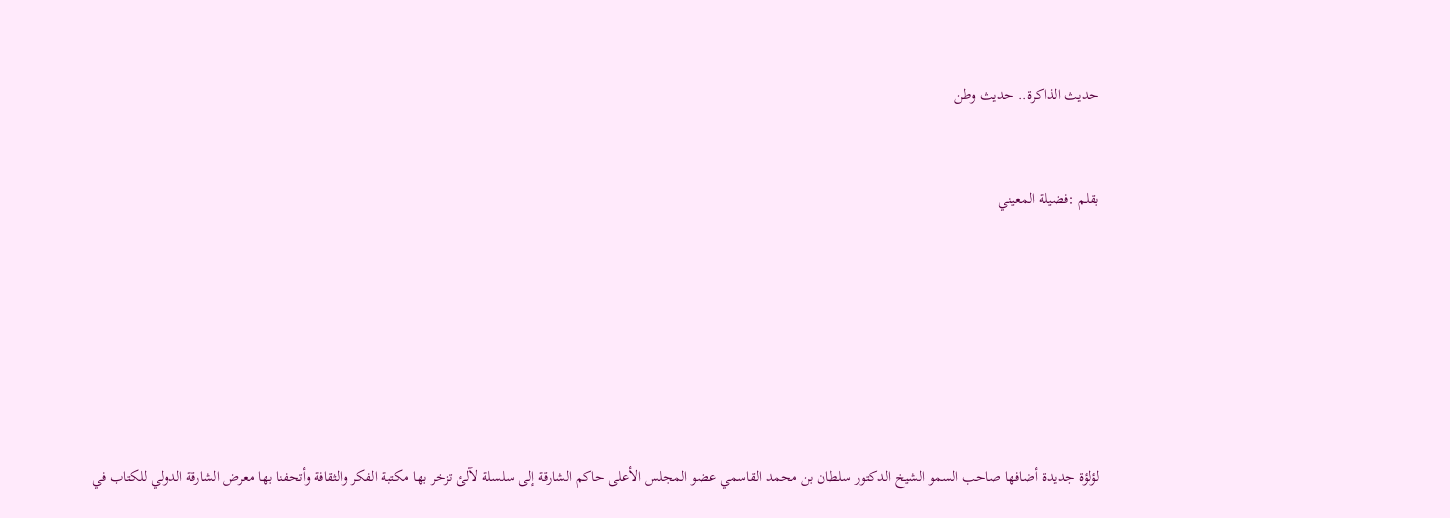حديث الذاكرة.. حديث وطن


بقلم :فضيلة المعيني







لؤلؤة جديدة أضافها صاحب السمو الشيخ الدكتور سلطان بن محمد القاسمي عضو المجلس الأعلى حاكم الشارقة إلى سلسلة لآلئ تزخر بها مكتبة الفكر والثقافة وأتحفنا بها معرض الشارقة الدولي للكتاب في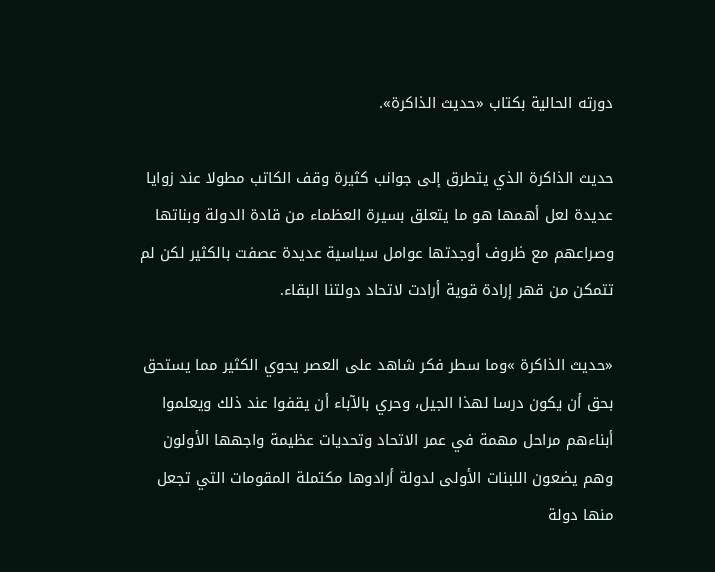دورته الحالية بكتاب «حديث الذاكرة».

حديث الذاكرة الذي يتطرق إلى جوانب كثيرة وقف الكاتب مطولا عند زوايا عديدة لعل أهمها هو ما يتعلق بسيرة العظماء من قادة الدولة وبناتها وصراعهم مع ظروف أوجدتها عوامل سياسية عديدة عصفت بالكثير لكن لم تتمكن من قهر إرادة قوية أرادت لاتحاد دولتنا البقاء.

«حديث الذاكرة »وما سطر فكر شاهد على العصر يحوي الكثير مما يستحق بحق أن يكون درسا لهذا الجيل، وحري بالآباء أن يقفوا عند ذلك ويعلموا أبناءهم مراحل مهمة في عمر الاتحاد وتحديات عظيمة واجهها الأولون وهم يضعون اللبنات الأولى لدولة أرادوها مكتملة المقومات التي تجعل منها دولة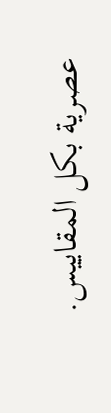عصرية بكل المقاييس.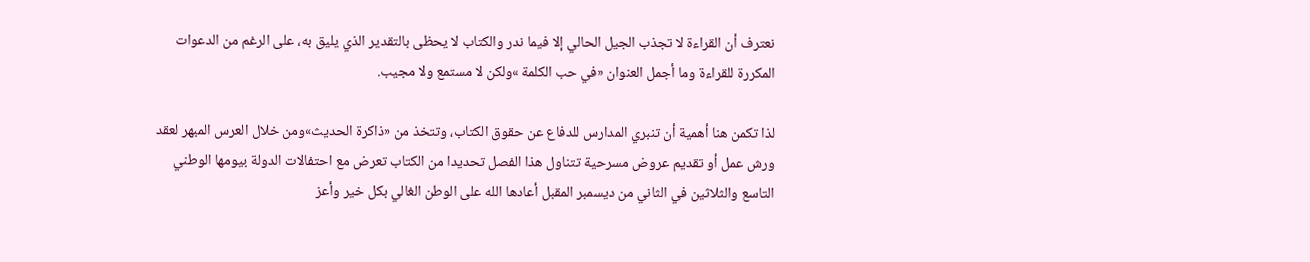نعترف أن القراءة لا تجذب الجيل الحالي إلا فيما ندر والكتاب لا يحظى بالتقدير الذي يليق به، على الرغم من الدعوات المكررة للقراءة وما أجمل العنوان «في حب الكلمة »ولكن لا مستمع ولا مجيب.

لذا تكمن هنا أهمية أن تنبري المدارس للدفاع عن حقوق الكتاب، وتتخذ من «ذاكرة الحديث»ومن خلال العرس المبهر لعقد ورش عمل أو تقديم عروض مسرحية تتناول هذا الفصل تحديدا من الكتاب تعرض مع احتفالات الدولة بيومها الوطني التاسع والثلاثين في الثاني من ديسمبر المقبل أعادها الله على الوطن الغالي بكل خير وأعز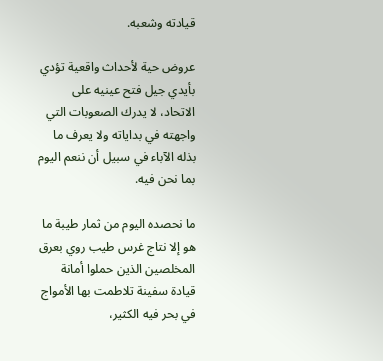قيادته وشعبه.

عروض حية لأحداث واقعية تؤدي بأيدي جيل فتح عينيه على الاتحاد، لا يدرك الصعوبات التي واجهته في بداياته ولا يعرف ما بذله الآباء في سبيل أن ننعم اليوم بما نحن فيه.

ما نحصده اليوم من ثمار طيبة ما هو إلا نتاج غرس طيب روي بعرق المخلصين الذين حملوا أمانة قيادة سفينة تلاطمت بها الأمواج في بحر فيه الكثير،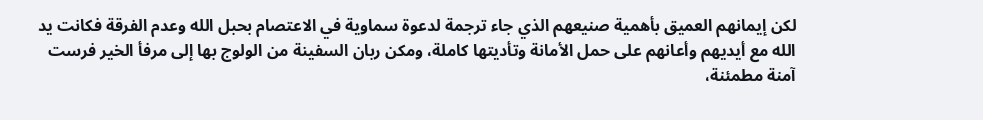لكن إيمانهم العميق بأهمية صنيعهم الذي جاء ترجمة لدعوة سماوية في الاعتصام بحبل الله وعدم الفرقة فكانت يد الله مع أيديهم وأعانهم على حمل الأمانة وتأديتها كاملة، ومكن ربان السفينة من الولوج بها إلى مرفأ الخير فرست آمنة مطمئنة،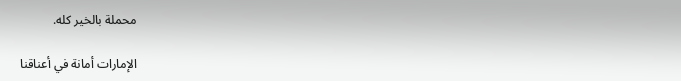محملة بالخير كله.

الإمارات أمانة في أعناقنا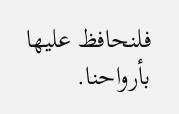فلنحافظ عليها بأرواحنا.